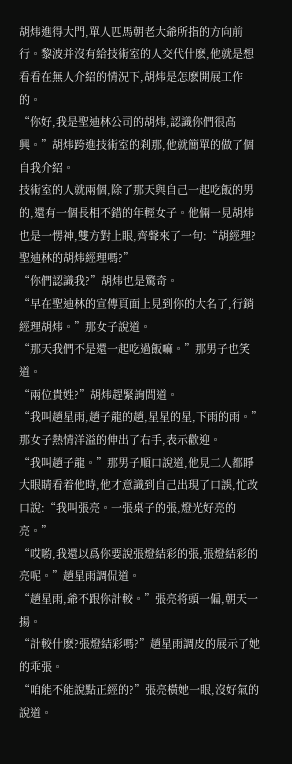胡炜進得大門,單人匹馬朝老大爺所指的方向前行。黎波并沒有給技術室的人交代什麽,他就是想看看在無人介紹的情況下,胡炜是怎麽開展工作的。
“你好,我是聖迪林公司的胡炜,認識你們很高興。”胡炜跨進技術室的刹那,他就簡單的做了個自我介紹。
技術室的人就兩個,除了那天與自己一起吃飯的男的,還有一個長相不錯的年輕女子。他倆一見胡炜也是一愣神,雙方對上眼,齊聲來了一句:“胡經理?聖迪林的胡炜經理嗎?”
“你們認識我?”胡炜也是驚奇。
“早在聖迪林的宣傳頁面上見到你的大名了,行銷經理胡炜。”那女子說道。
“那天我們不是還一起吃過飯嘛。”那男子也笑道。
“兩位貴姓?”胡炜趕緊詢問道。
“我叫趙星雨,趙子龍的趙,星星的星,下雨的雨。”那女子熱情洋溢的伸出了右手,表示歡迎。
“我叫趙子龍。”那男子順口說道,他見二人都睜大眼睛看着他時,他才意識到自己出現了口誤,忙改口說:“我叫張亮。一張桌子的張,燈光好亮的亮。”
“哎喲,我還以爲你要說張燈結彩的張,張燈結彩的亮呢。”趙星雨調侃道。
“趙星雨,爺不跟你計較。”張亮将頭一偏,朝天一揚。
“計較什麽?張燈結彩嗎?”趙星雨調皮的展示了她的乖張。
“咱能不能說點正經的?”張亮橫她一眼,沒好氣的說道。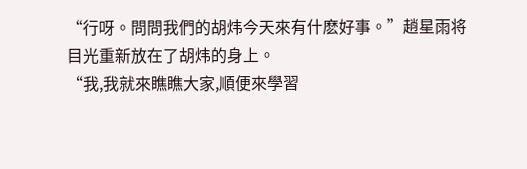“行呀。問問我們的胡炜今天來有什麽好事。”趙星雨将目光重新放在了胡炜的身上。
“我,我就來瞧瞧大家,順便來學習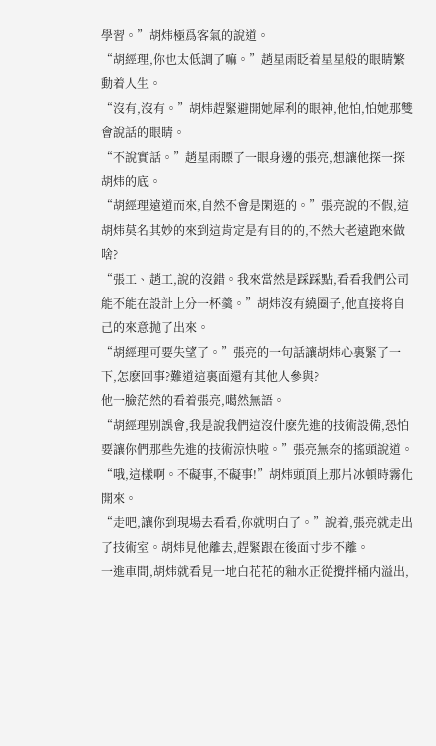學習。”胡炜極爲客氣的說道。
“胡經理,你也太低調了嘛。”趙星雨眨着星星般的眼睛繁動着人生。
“沒有,沒有。”胡炜趕緊避開她犀利的眼神,他怕,怕她那雙會說話的眼睛。
“不說實話。”趙星雨瞟了一眼身邊的張亮,想讓他探一探胡炜的底。
“胡經理遠道而來,自然不會是閑逛的。”張亮說的不假,這胡炜莫名其妙的來到這肯定是有目的的,不然大老遠跑來做啥?
“張工、趙工,說的沒錯。我來當然是踩踩點,看看我們公司能不能在設計上分一杯羹。”胡炜沒有繞圈子,他直接将自己的來意抛了出來。
“胡經理可要失望了。”張亮的一句話讓胡炜心裏緊了一下,怎麽回事?難道這裏面還有其他人參與?
他一臉茫然的看着張亮,噶然無語。
“胡經理别誤會,我是說我們這沒什麽先進的技術設備,恐怕要讓你們那些先進的技術涼快啦。”張亮無奈的搖頭說道。
“哦,這樣啊。不礙事,不礙事!”胡炜頭頂上那片冰頓時霧化開來。
“走吧,讓你到現場去看看,你就明白了。”說着,張亮就走出了技術室。胡炜見他離去,趕緊跟在後面寸步不離。
一進車間,胡炜就看見一地白花花的釉水正從攪拌桶内溢出,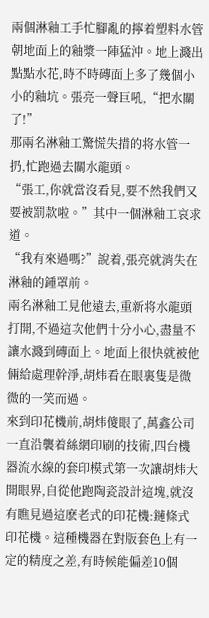兩個淋釉工手忙腳亂的擰着塑料水管朝地面上的釉漿一陣猛沖。地上濺出點點水花,時不時磚面上多了幾個小小的釉坑。張亮一聲巨吼,“把水關了!”
那兩名淋釉工驚慌失措的将水管一扔,忙跑過去關水龍頭。
“張工,你就當沒看見,要不然我們又要被罰款啦。”其中一個淋釉工哀求道。
“我有來過嗎?”說着,張亮就消失在淋釉的鍾罩前。
兩名淋釉工見他遠去,重新将水龍頭打開,不過這次他們十分小心,盡量不讓水濺到磚面上。地面上很快就被他倆給處理幹淨,胡炜看在眼裏隻是微微的一笑而過。
來到印花機前,胡炜傻眼了,萬鑫公司一直沿襲着絲網印刷的技術,四台機器流水線的套印模式第一次讓胡炜大開眼界,自從他跑陶瓷設計這塊,就沒有瞧見過這麽老式的印花機:鏈條式印花機。這種機器在對版套色上有一定的精度之差,有時候能偏差10個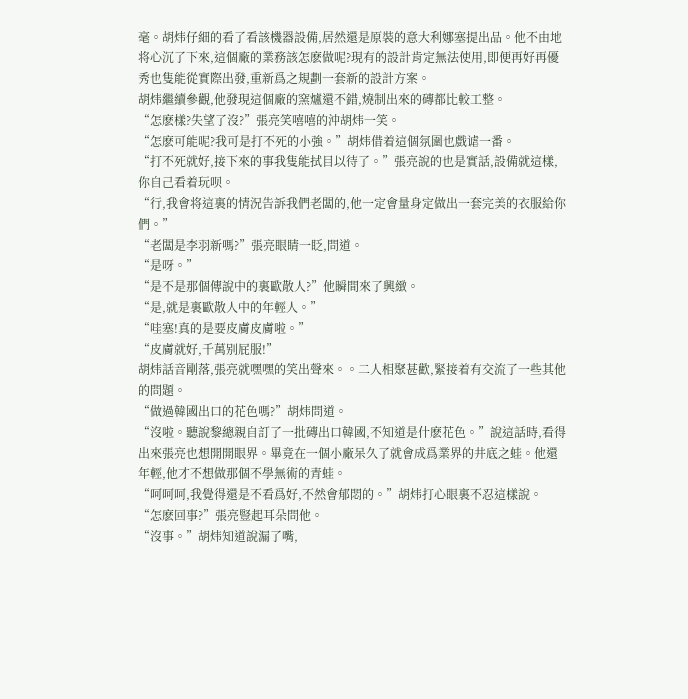毫。胡炜仔細的看了看該機器設備,居然還是原裝的意大利娜塞提出品。他不由地将心沉了下來,這個廠的業務該怎麽做呢?現有的設計肯定無法使用,即便再好再優秀也隻能從實際出發,重新爲之規劃一套新的設計方案。
胡炜繼續參觀,他發現這個廠的窯爐還不錯,燒制出來的磚都比較工整。
“怎麽樣?失望了沒?”張亮笑嘻嘻的沖胡炜一笑。
“怎麽可能呢?我可是打不死的小強。”胡炜借着這個氛圍也戲谑一番。
“打不死就好,接下來的事我隻能拭目以待了。”張亮說的也是實話,設備就這樣,你自己看着玩呗。
“行,我會将這裏的情況告訴我們老闆的,他一定會量身定做出一套完美的衣服給你們。”
“老闆是李羽新嗎?”張亮眼睛一眨,問道。
“是呀。”
“是不是那個傳說中的裏歐散人?”他瞬間來了興緻。
“是,就是裏歐散人中的年輕人。”
“哇塞!真的是要皮膚皮膚啦。”
“皮膚就好,千萬别屁服!”
胡炜話音剛落,張亮就嘿嘿的笑出聲來。。二人相聚甚歡,緊接着有交流了一些其他的問題。
“做過韓國出口的花色嗎?”胡炜問道。
“沒啦。聽說黎總親自訂了一批磚出口韓國,不知道是什麽花色。”說這話時,看得出來張亮也想開開眼界。畢竟在一個小廠呆久了就會成爲業界的井底之蛙。他還年輕,他才不想做那個不學無術的青蛙。
“呵呵呵,我覺得還是不看爲好,不然會郁悶的。”胡炜打心眼裏不忍這樣說。
“怎麽回事?”張亮豎起耳朵問他。
“沒事。”胡炜知道說漏了嘴,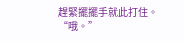趕緊擺擺手就此打住。
“哦。”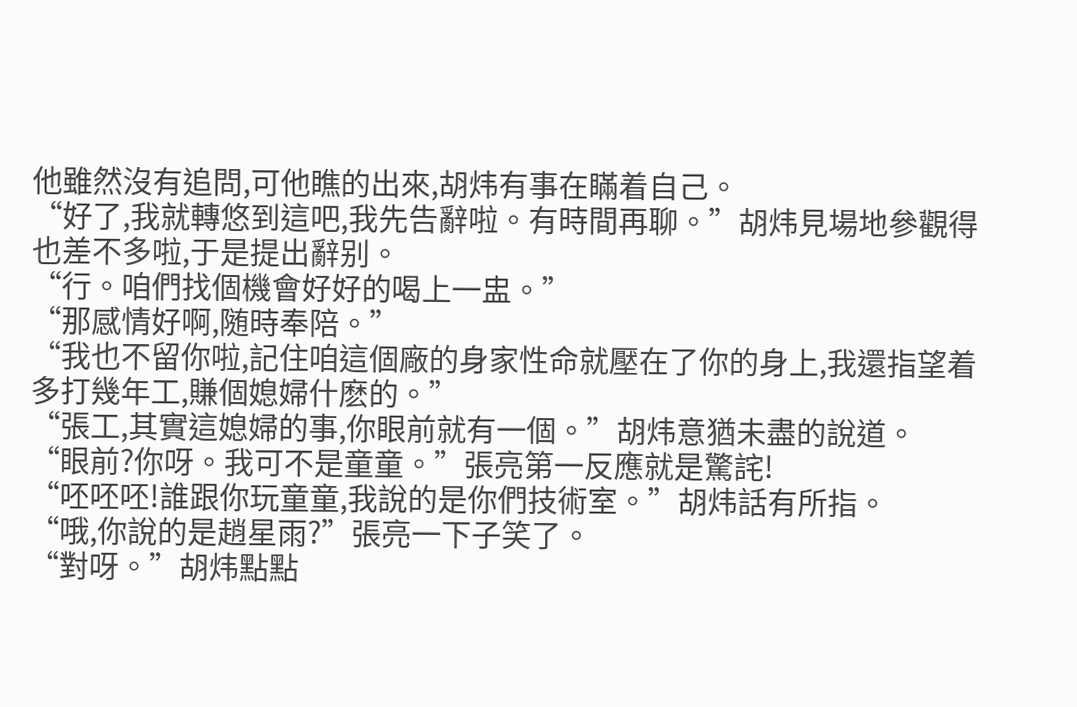他雖然沒有追問,可他瞧的出來,胡炜有事在瞞着自己。
“好了,我就轉悠到這吧,我先告辭啦。有時間再聊。”胡炜見場地參觀得也差不多啦,于是提出辭别。
“行。咱們找個機會好好的喝上一盅。”
“那感情好啊,随時奉陪。”
“我也不留你啦,記住咱這個廠的身家性命就壓在了你的身上,我還指望着多打幾年工,賺個媳婦什麽的。”
“張工,其實這媳婦的事,你眼前就有一個。”胡炜意猶未盡的說道。
“眼前?你呀。我可不是童童。”張亮第一反應就是驚詫!
“呸呸呸!誰跟你玩童童,我說的是你們技術室。”胡炜話有所指。
“哦,你說的是趙星雨?”張亮一下子笑了。
“對呀。”胡炜點點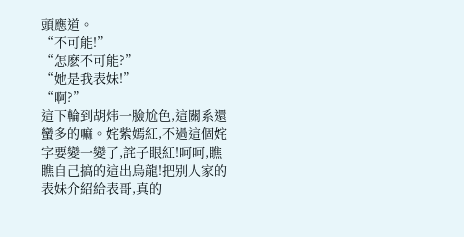頭應道。
“不可能!”
“怎麽不可能?”
“她是我表妹!”
“啊?”
這下輪到胡炜一臉尬色,這關系還蠻多的嘛。姹紫嫣紅,不過這個姹字要變一變了,詫子眼紅!呵呵,瞧瞧自己搞的這出烏龍!把别人家的表妹介紹給表哥,真的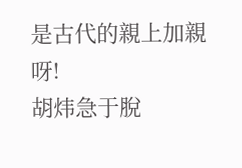是古代的親上加親呀!
胡炜急于脫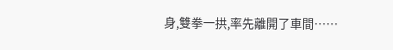身,雙拳一拱,率先離開了車間……